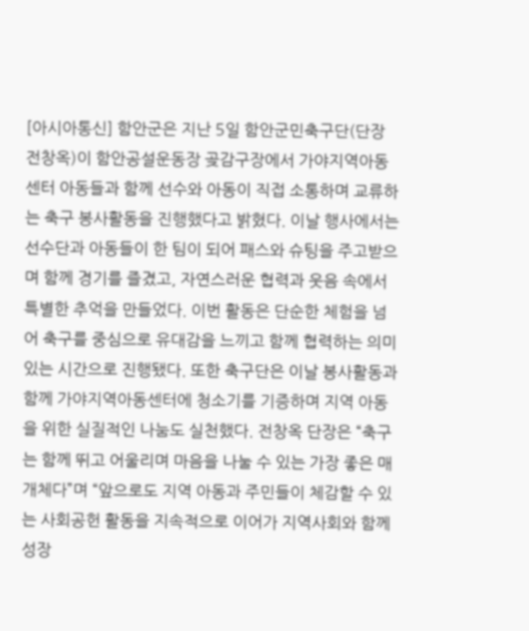[아시아통신] 함안군은 지난 5일 함안군민축구단(단장 전창옥)이 함안공설운동장 곶감구장에서 가야지역아동센터 아동들과 함께 선수와 아동이 직접 소통하며 교류하는 축구 봉사활동을 진행했다고 밝혔다. 이날 행사에서는 선수단과 아동들이 한 팀이 되어 패스와 슈팅을 주고받으며 함께 경기를 즐겼고, 자연스러운 협력과 웃음 속에서 특별한 추억을 만들었다. 이번 활동은 단순한 체험을 넘어 축구를 중심으로 유대감을 느끼고 함께 협력하는 의미 있는 시간으로 진행됐다. 또한 축구단은 이날 봉사활동과 함께 가야지역아동센터에 청소기를 기증하며 지역 아동을 위한 실질적인 나눔도 실천했다. 전창옥 단장은 “축구는 함께 뛰고 어울리며 마음을 나눌 수 있는 가장 좋은 매개체다”며 “앞으로도 지역 아동과 주민들이 체감할 수 있는 사회공헌 활동을 지속적으로 이어가 지역사회와 함께 성장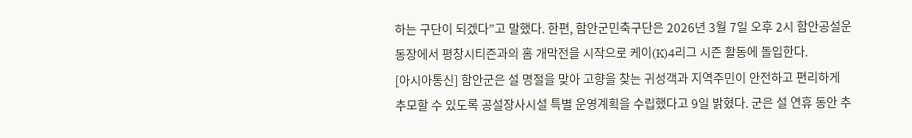하는 구단이 되겠다”고 말했다. 한편, 함안군민축구단은 2026년 3월 7일 오후 2시 함안공설운동장에서 평창시티즌과의 홈 개막전을 시작으로 케이(K)4리그 시즌 활동에 돌입한다.
[아시아통신] 함안군은 설 명절을 맞아 고향을 찾는 귀성객과 지역주민이 안전하고 편리하게 추모할 수 있도록 공설장사시설 특별 운영계획을 수립했다고 9일 밝혔다. 군은 설 연휴 동안 추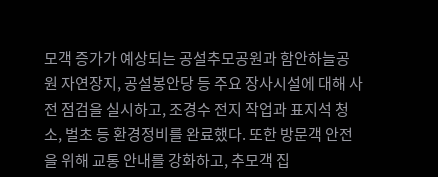모객 증가가 예상되는 공설추모공원과 함안하늘공원 자연장지, 공설봉안당 등 주요 장사시설에 대해 사전 점검을 실시하고, 조경수 전지 작업과 표지석 청소, 벌초 등 환경정비를 완료했다. 또한 방문객 안전을 위해 교통 안내를 강화하고, 추모객 집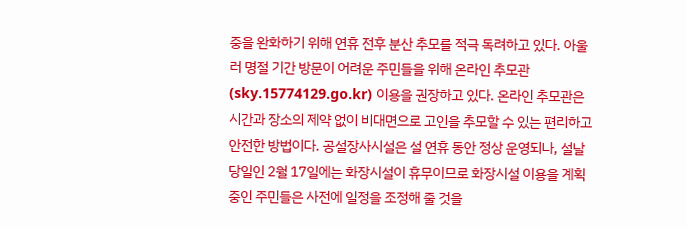중을 완화하기 위해 연휴 전후 분산 추모를 적극 독려하고 있다. 아울러 명절 기간 방문이 어려운 주민들을 위해 온라인 추모관(sky.15774129.go.kr) 이용을 권장하고 있다. 온라인 추모관은 시간과 장소의 제약 없이 비대면으로 고인을 추모할 수 있는 편리하고 안전한 방법이다. 공설장사시설은 설 연휴 동안 정상 운영되나, 설날 당일인 2월 17일에는 화장시설이 휴무이므로 화장시설 이용을 계획 중인 주민들은 사전에 일정을 조정해 줄 것을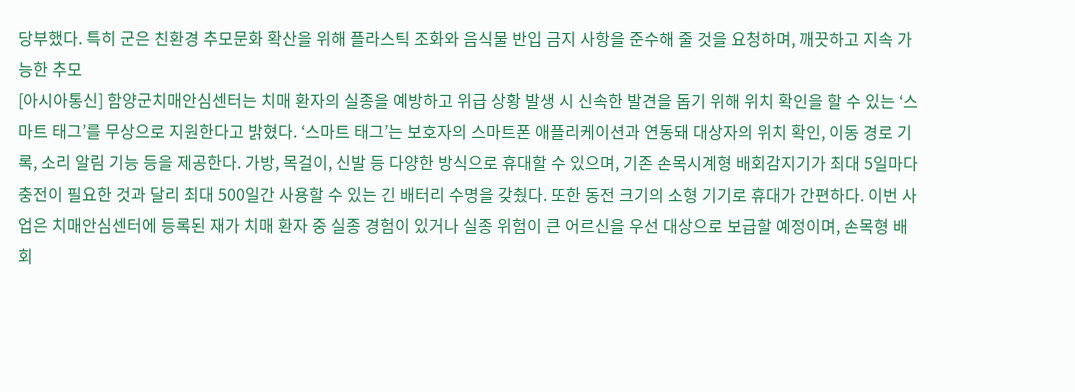당부했다. 특히 군은 친환경 추모문화 확산을 위해 플라스틱 조화와 음식물 반입 금지 사항을 준수해 줄 것을 요청하며, 깨끗하고 지속 가능한 추모
[아시아통신] 함양군치매안심센터는 치매 환자의 실종을 예방하고 위급 상황 발생 시 신속한 발견을 돕기 위해 위치 확인을 할 수 있는 ‘스마트 태그’를 무상으로 지원한다고 밝혔다. ‘스마트 태그’는 보호자의 스마트폰 애플리케이션과 연동돼 대상자의 위치 확인, 이동 경로 기록, 소리 알림 기능 등을 제공한다. 가방, 목걸이, 신발 등 다양한 방식으로 휴대할 수 있으며, 기존 손목시계형 배회감지기가 최대 5일마다 충전이 필요한 것과 달리 최대 500일간 사용할 수 있는 긴 배터리 수명을 갖췄다. 또한 동전 크기의 소형 기기로 휴대가 간편하다. 이번 사업은 치매안심센터에 등록된 재가 치매 환자 중 실종 경험이 있거나 실종 위험이 큰 어르신을 우선 대상으로 보급할 예정이며, 손목형 배회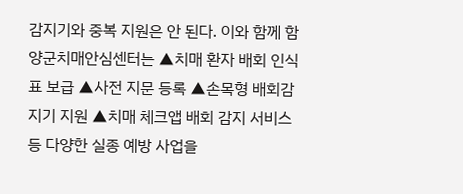감지기와 중복 지원은 안 된다. 이와 함께 함양군치매안심센터는 ▲치매 환자 배회 인식표 보급 ▲사전 지문 등록 ▲손목형 배회감지기 지원 ▲치매 체크앱 배회 감지 서비스 등 다양한 실종 예방 사업을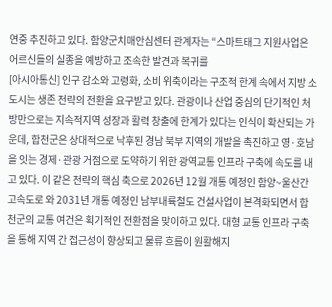연중 추진하고 있다. 함양군치매안심센터 관계자는 “스마트태그 지원사업은 어르신들의 실종을 예방하고 조속한 발견과 복귀를
[아시아통신] 인구 감소와 고령화, 소비 위축이라는 구조적 한계 속에서 지방 소도시는 생존 전략의 전환을 요구받고 있다. 관광이나 산업 중심의 단기적인 처방만으로는 지속적지역 성장과 활력 창출에 한계가 있다는 인식이 확산되는 가운데, 합천군은 상대적으로 낙후된 경남 북부 지역의 개발을 촉진하고 영·호남을 잇는 경제·관광 거점으로 도약하기 위한 광역교통 인프라 구축에 속도를 내고 있다. 이 같은 전략의 핵심 축으로 2026년 12월 개통 예정인 함양~울산간 고속도로 와 2031년 개통 예정인 남부내륙철도 건설사업이 본격화되면서 합천군의 교통 여건은 획기적인 전환점을 맞이하고 있다. 대형 교통 인프라 구축을 통해 지역 간 접근성이 향상되고 물류 흐름이 원활해지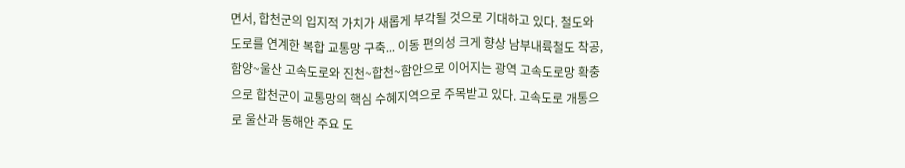면서, 합천군의 입지적 가치가 새롭게 부각될 것으로 기대하고 있다. 철도와 도로를 연계한 복합 교통망 구축... 이동 편의성 크게 향상 남부내륙철도 착공, 함양~울산 고속도로와 진천~합천~함안으로 이어지는 광역 고속도로망 확충으로 합천군이 교통망의 핵심 수혜지역으로 주목받고 있다. 고속도로 개통으로 울산과 동해안 주요 도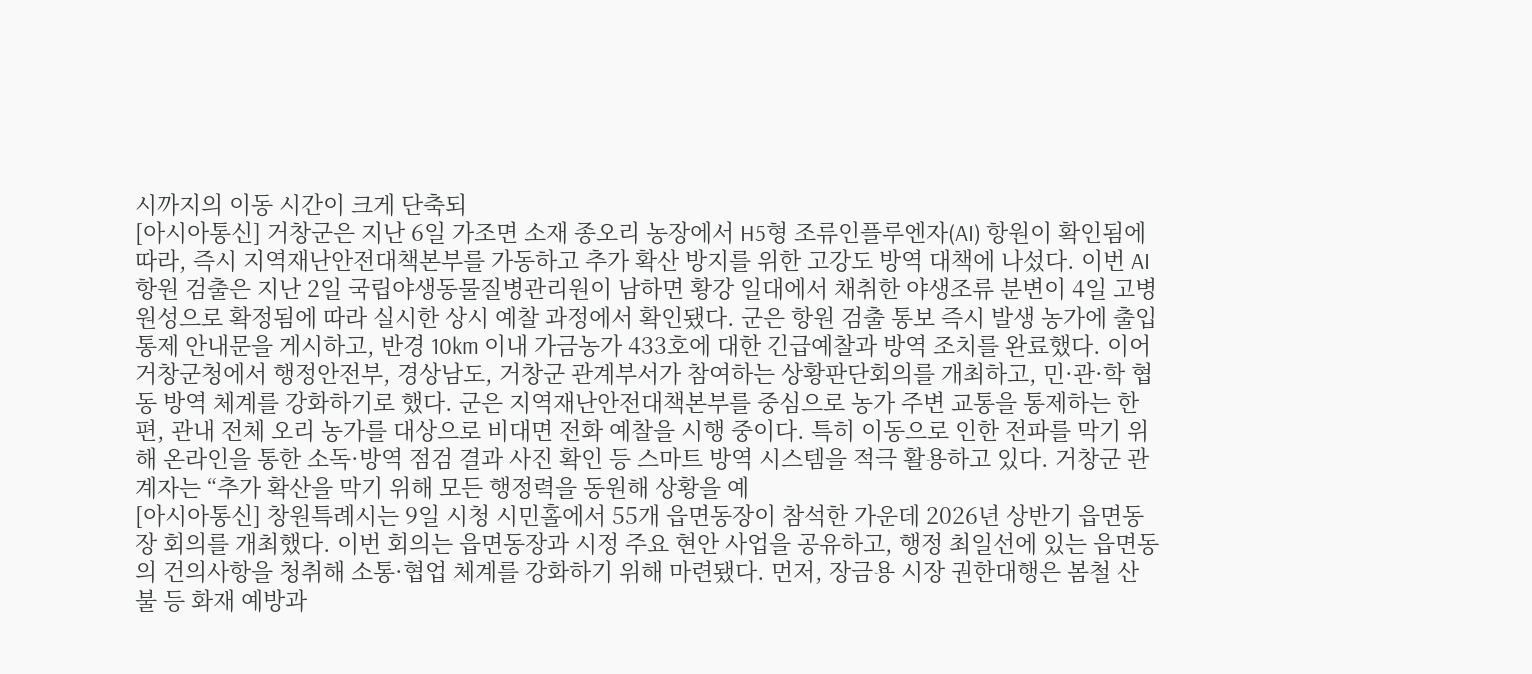시까지의 이동 시간이 크게 단축되
[아시아통신] 거창군은 지난 6일 가조면 소재 종오리 농장에서 H5형 조류인플루엔자(AI) 항원이 확인됨에 따라, 즉시 지역재난안전대책본부를 가동하고 추가 확산 방지를 위한 고강도 방역 대책에 나섰다. 이번 AI 항원 검출은 지난 2일 국립야생동물질병관리원이 남하면 황강 일대에서 채취한 야생조류 분변이 4일 고병원성으로 확정됨에 따라 실시한 상시 예찰 과정에서 확인됐다. 군은 항원 검출 통보 즉시 발생 농가에 출입 통제 안내문을 게시하고, 반경 10km 이내 가금농가 433호에 대한 긴급예찰과 방역 조치를 완료했다. 이어 거창군청에서 행정안전부, 경상남도, 거창군 관계부서가 참여하는 상황판단회의를 개최하고, 민·관·학 협동 방역 체계를 강화하기로 했다. 군은 지역재난안전대책본부를 중심으로 농가 주변 교통을 통제하는 한편, 관내 전체 오리 농가를 대상으로 비대면 전화 예찰을 시행 중이다. 특히 이동으로 인한 전파를 막기 위해 온라인을 통한 소독·방역 점검 결과 사진 확인 등 스마트 방역 시스템을 적극 활용하고 있다. 거창군 관계자는 “추가 확산을 막기 위해 모든 행정력을 동원해 상황을 예
[아시아통신] 창원특례시는 9일 시청 시민홀에서 55개 읍면동장이 참석한 가운데 2026년 상반기 읍면동장 회의를 개최했다. 이번 회의는 읍면동장과 시정 주요 현안 사업을 공유하고, 행정 최일선에 있는 읍면동의 건의사항을 청취해 소통·협업 체계를 강화하기 위해 마련됐다. 먼저, 장금용 시장 권한대행은 봄철 산불 등 화재 예방과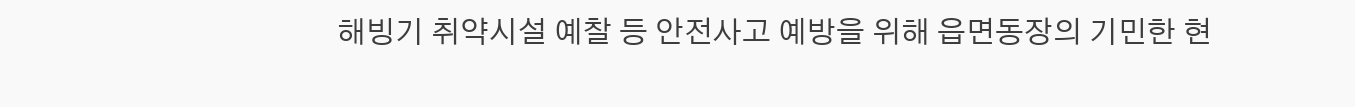해빙기 취약시설 예찰 등 안전사고 예방을 위해 읍면동장의 기민한 현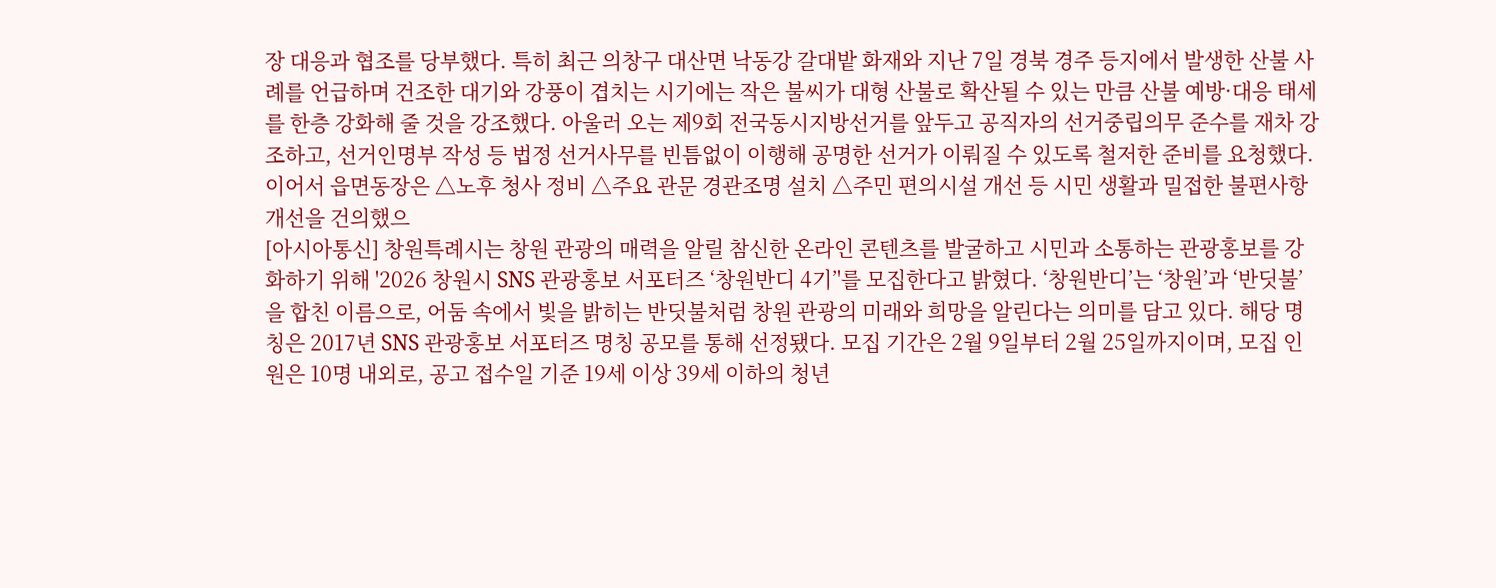장 대응과 협조를 당부했다. 특히 최근 의창구 대산면 낙동강 갈대밭 화재와 지난 7일 경북 경주 등지에서 발생한 산불 사례를 언급하며 건조한 대기와 강풍이 겹치는 시기에는 작은 불씨가 대형 산불로 확산될 수 있는 만큼 산불 예방·대응 태세를 한층 강화해 줄 것을 강조했다. 아울러 오는 제9회 전국동시지방선거를 앞두고 공직자의 선거중립의무 준수를 재차 강조하고, 선거인명부 작성 등 법정 선거사무를 빈틈없이 이행해 공명한 선거가 이뤄질 수 있도록 철저한 준비를 요청했다. 이어서 읍면동장은 △노후 청사 정비 △주요 관문 경관조명 설치 △주민 편의시설 개선 등 시민 생활과 밀접한 불편사항 개선을 건의했으
[아시아통신] 창원특례시는 창원 관광의 매력을 알릴 참신한 온라인 콘텐츠를 발굴하고 시민과 소통하는 관광홍보를 강화하기 위해 '2026 창원시 SNS 관광홍보 서포터즈 ‘창원반디 4기’'를 모집한다고 밝혔다. ‘창원반디’는 ‘창원’과 ‘반딧불’을 합친 이름으로, 어둠 속에서 빛을 밝히는 반딧불처럼 창원 관광의 미래와 희망을 알린다는 의미를 담고 있다. 해당 명칭은 2017년 SNS 관광홍보 서포터즈 명칭 공모를 통해 선정됐다. 모집 기간은 2월 9일부터 2월 25일까지이며, 모집 인원은 10명 내외로, 공고 접수일 기준 19세 이상 39세 이하의 청년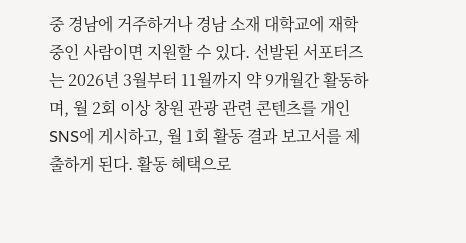중 경남에 거주하거나 경남 소재 대학교에 재학 중인 사람이면 지원할 수 있다. 선발된 서포터즈는 2026년 3월부터 11월까지 약 9개월간 활동하며, 월 2회 이상 창원 관광 관련 콘텐츠를 개인 SNS에 게시하고, 월 1회 활동 결과 보고서를 제출하게 된다. 활동 혜택으로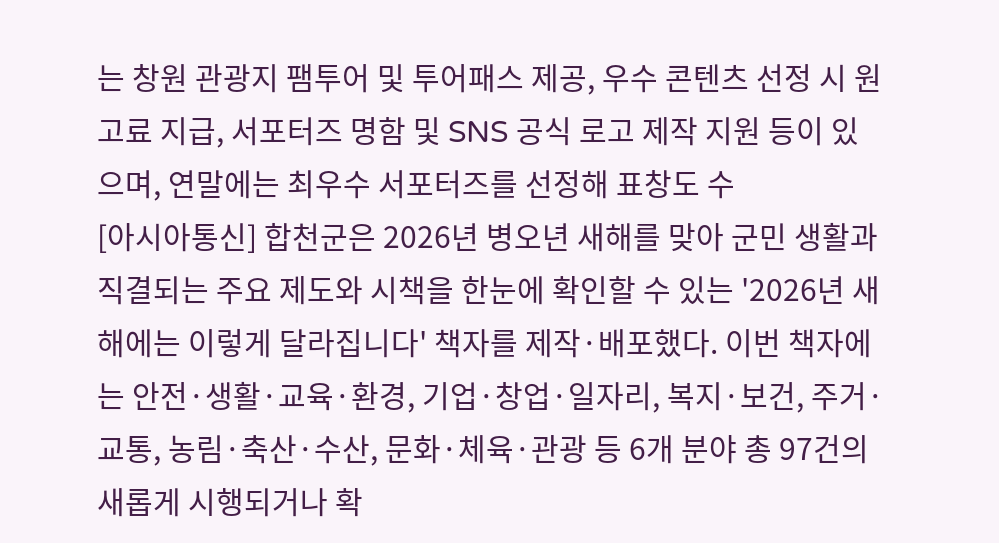는 창원 관광지 팸투어 및 투어패스 제공, 우수 콘텐츠 선정 시 원고료 지급, 서포터즈 명함 및 SNS 공식 로고 제작 지원 등이 있으며, 연말에는 최우수 서포터즈를 선정해 표창도 수
[아시아통신] 합천군은 2026년 병오년 새해를 맞아 군민 생활과 직결되는 주요 제도와 시책을 한눈에 확인할 수 있는 '2026년 새해에는 이렇게 달라집니다' 책자를 제작·배포했다. 이번 책자에는 안전·생활·교육·환경, 기업·창업·일자리, 복지·보건, 주거·교통, 농림·축산·수산, 문화·체육·관광 등 6개 분야 총 97건의 새롭게 시행되거나 확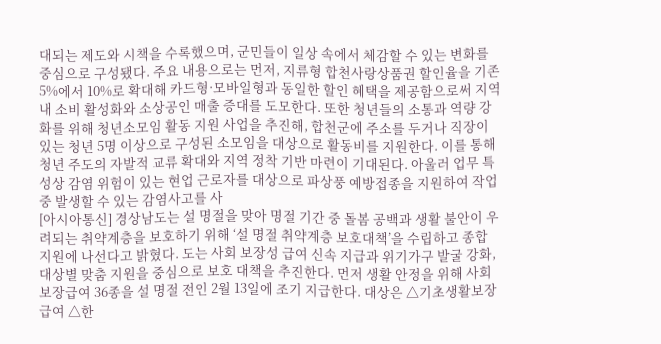대되는 제도와 시책을 수록했으며, 군민들이 일상 속에서 체감할 수 있는 변화를 중심으로 구성됐다. 주요 내용으로는 먼저, 지류형 합천사랑상품권 할인율을 기존 5%에서 10%로 확대해 카드형·모바일형과 동일한 할인 혜택을 제공함으로써 지역 내 소비 활성화와 소상공인 매출 증대를 도모한다. 또한 청년들의 소통과 역량 강화를 위해 청년소모임 활동 지원 사업을 추진해, 합천군에 주소를 두거나 직장이 있는 청년 5명 이상으로 구성된 소모임을 대상으로 활동비를 지원한다. 이를 통해 청년 주도의 자발적 교류 확대와 지역 정착 기반 마련이 기대된다. 아울러 업무 특성상 감염 위험이 있는 현업 근로자를 대상으로 파상풍 예방접종을 지원하여 작업 중 발생할 수 있는 감염사고를 사
[아시아통신] 경상남도는 설 명절을 맞아 명절 기간 중 돌봄 공백과 생활 불안이 우려되는 취약계층을 보호하기 위해 ‘설 명절 취약계층 보호대책’을 수립하고 종합 지원에 나선다고 밝혔다. 도는 사회 보장성 급여 신속 지급과 위기가구 발굴 강화, 대상별 맞춤 지원을 중심으로 보호 대책을 추진한다. 먼저 생활 안정을 위해 사회보장급여 36종을 설 명절 전인 2월 13일에 조기 지급한다. 대상은 △기초생활보장 급여 △한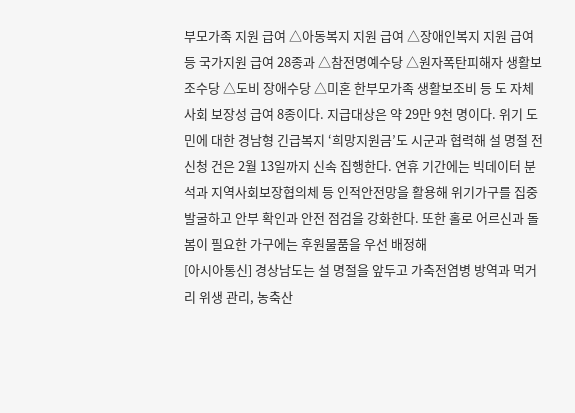부모가족 지원 급여 △아동복지 지원 급여 △장애인복지 지원 급여 등 국가지원 급여 28종과 △참전명예수당 △원자폭탄피해자 생활보조수당 △도비 장애수당 △미혼 한부모가족 생활보조비 등 도 자체 사회 보장성 급여 8종이다. 지급대상은 약 29만 9천 명이다. 위기 도민에 대한 경남형 긴급복지 ‘희망지원금’도 시군과 협력해 설 명절 전 신청 건은 2월 13일까지 신속 집행한다. 연휴 기간에는 빅데이터 분석과 지역사회보장협의체 등 인적안전망을 활용해 위기가구를 집중 발굴하고 안부 확인과 안전 점검을 강화한다. 또한 홀로 어르신과 돌봄이 필요한 가구에는 후원물품을 우선 배정해
[아시아통신] 경상남도는 설 명절을 앞두고 가축전염병 방역과 먹거리 위생 관리, 농축산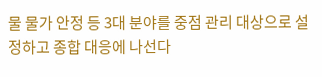물 물가 안정 등 3대 분야를 중점 관리 대상으로 설정하고 종합 대응에 나선다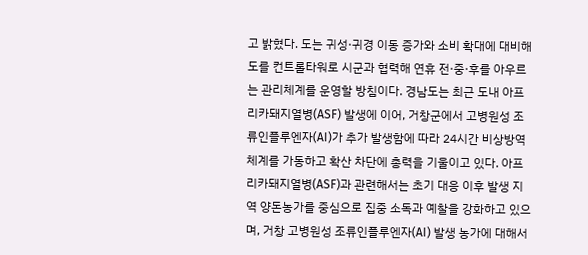고 밝혔다. 도는 귀성·귀경 이동 증가와 소비 확대에 대비해 도를 컨트롤타워로 시군과 협력해 연휴 전·중·후를 아우르는 관리체계를 운영할 방침이다. 경남도는 최근 도내 아프리카돼지열병(ASF) 발생에 이어, 거창군에서 고병원성 조류인플루엔자(AI)가 추가 발생함에 따라 24시간 비상방역체계를 가동하고 확산 차단에 총력을 기울이고 있다. 아프리카돼지열병(ASF)과 관련해서는 초기 대응 이후 발생 지역 양돈농가를 중심으로 집중 소독과 예찰을 강화하고 있으며, 거창 고병원성 조류인플루엔자(AI) 발생 농가에 대해서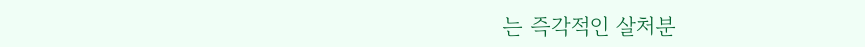는 즉각적인 살처분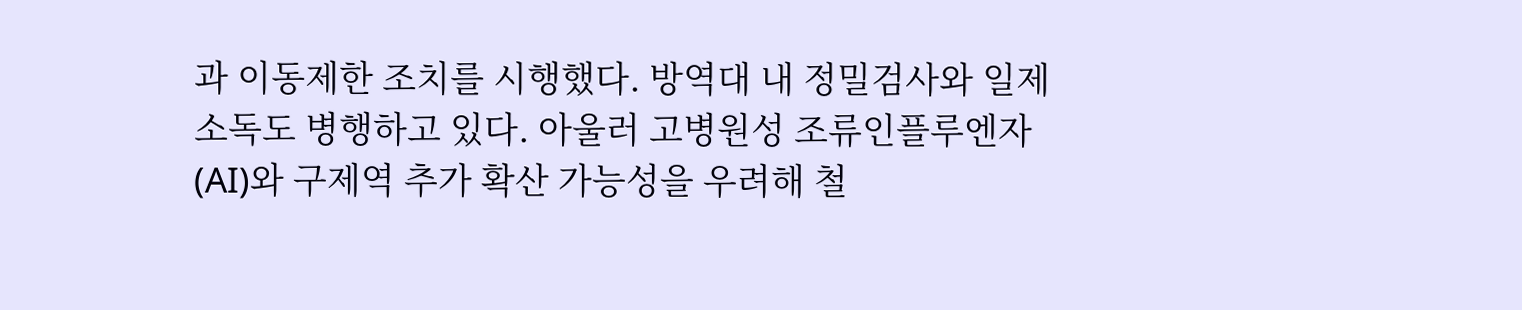과 이동제한 조치를 시행했다. 방역대 내 정밀검사와 일제 소독도 병행하고 있다. 아울러 고병원성 조류인플루엔자(AI)와 구제역 추가 확산 가능성을 우려해 철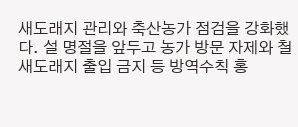새도래지 관리와 축산농가 점검을 강화했다. 설 명절을 앞두고 농가 방문 자제와 철새도래지 출입 금지 등 방역수칙 홍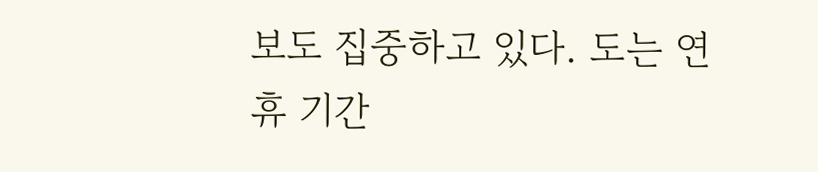보도 집중하고 있다. 도는 연휴 기간